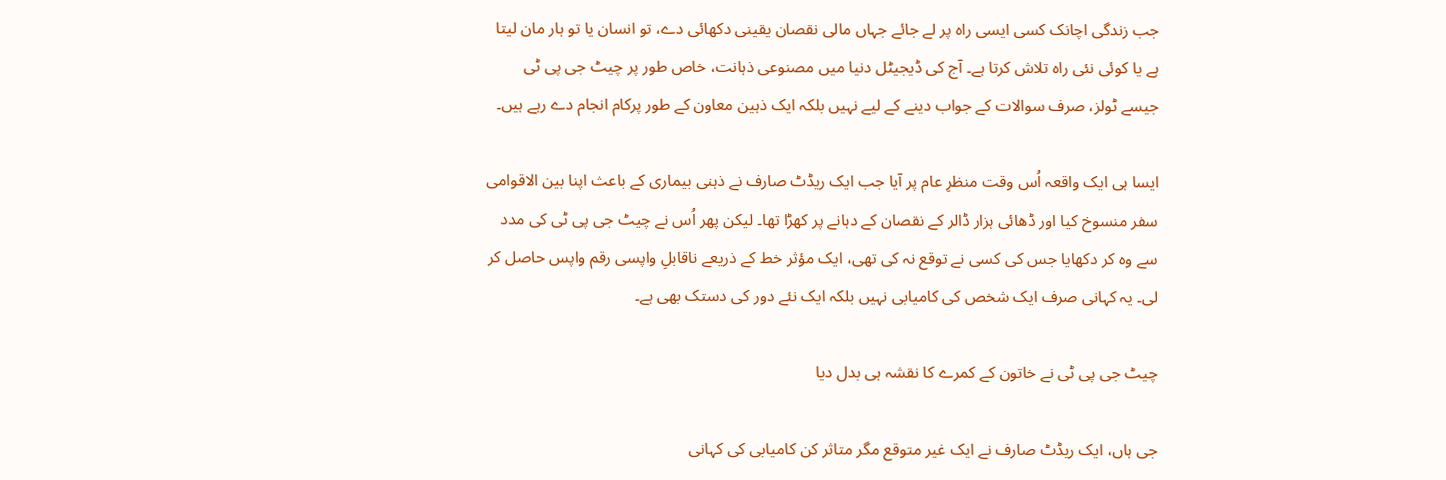جب زندگی اچانک کسی ایسی راہ پر لے جائے جہاں مالی نقصان یقینی دکھائی دے، تو انسان یا تو ہار مان لیتا ہے یا کوئی نئی راہ تلاش کرتا ہے۔ آج کی ڈیجیٹل دنیا میں مصنوعی ذہانت، خاص طور پر چیٹ جی پی ٹی جیسے ٹولز، صرف سوالات کے جواب دینے کے لیے نہیں بلکہ ایک ذہین معاون کے طور پرکام انجام دے رہے ہیں۔

ایسا ہی ایک واقعہ اُس وقت منظرِ عام پر آیا جب ایک ریڈٹ صارف نے ذہنی بیماری کے باعث اپنا بین الاقوامی سفر منسوخ کیا اور ڈھائی ہزار ڈالر کے نقصان کے دہانے پر کھڑا تھا۔ لیکن پھر اُس نے چیٹ جی پی ٹی کی مدد سے وہ کر دکھایا جس کی کسی نے توقع نہ کی تھی، ایک مؤثر خط کے ذریعے ناقابلِ واپسی رقم واپس حاصل کر لی۔ یہ کہانی صرف ایک شخص کی کامیابی نہیں بلکہ ایک نئے دور کی دستک بھی ہے۔

چیٹ جی پی ٹی نے خاتون کے کمرے کا نقشہ ہی بدل دیا

جی ہاں، ایک ریڈٹ صارف نے ایک غیر متوقع مگر متاثر کن کامیابی کی کہانی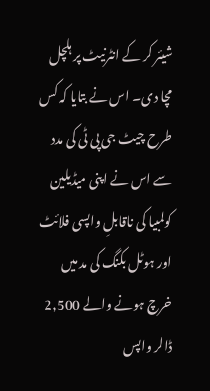شیئر کر کے انٹرنیٹ پر ہلچل مچا دی۔ اس نے بتایا کہ کس طرح چیٹ جی پی ٹی کی مدد سے اس نے اپنی میڈیلین کولمبیا کی ناقابلِ واپسی فلائٹ اور ہوٹل بکنگ کی مد میں خرچ ہونے والے 2,500 ڈالر واپس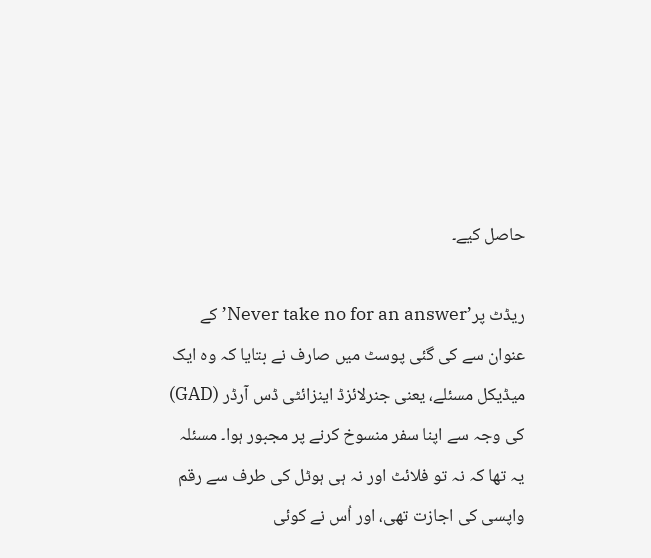حاصل کیے۔

ریڈٹ پر’Never take no for an answer’ کے عنوان سے کی گئی پوسٹ میں صارف نے بتایا کہ وہ ایک میڈیکل مسئلے، یعنی جنرلائزڈ اینزائٹی ڈس آرڈر (GAD) کی وجہ سے اپنا سفر منسوخ کرنے پر مجبور ہوا۔ مسئلہ یہ تھا کہ نہ تو فلائٹ اور نہ ہی ہوٹل کی طرف سے رقم واپسی کی اجازت تھی، اور اُس نے کوئی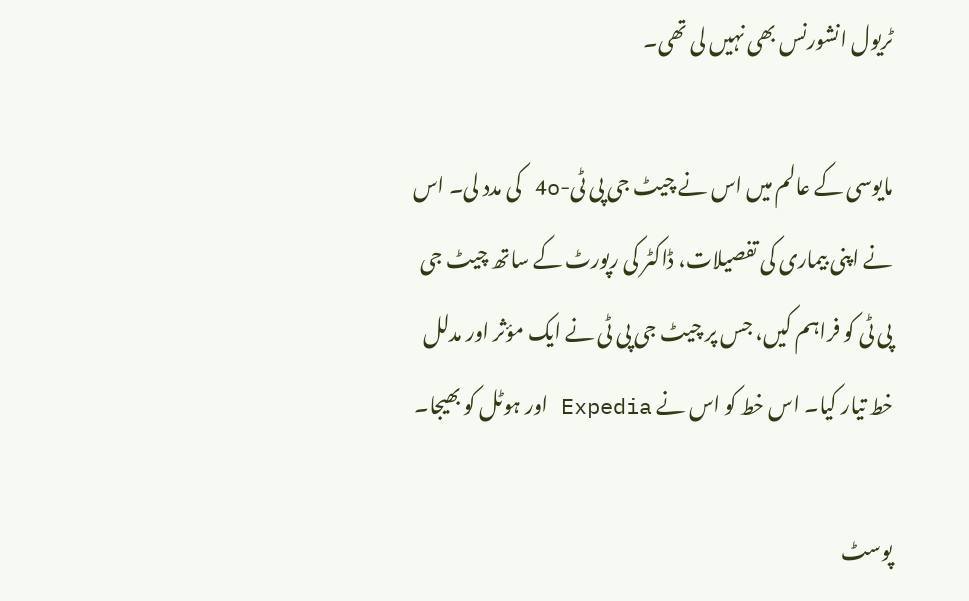ٹریول انشورنس بھی نہیں لی تھی۔

مایوسی کے عالم میں اس نے چیٹ جی پی ٹی-4o کی مدد لی۔ اس نے اپنی بیماری کی تفصیلات، ڈاکٹر کی رپورٹ کے ساتھ چیٹ جی پی ٹی کو فراہم کیں، جس پر چیٹ جی پی ٹی نے ایک مؤثر اور مدلل خط تیار کیا۔ اس خط کو اس نے Expedia اور ہوٹل کو بھیجا۔

پوسٹ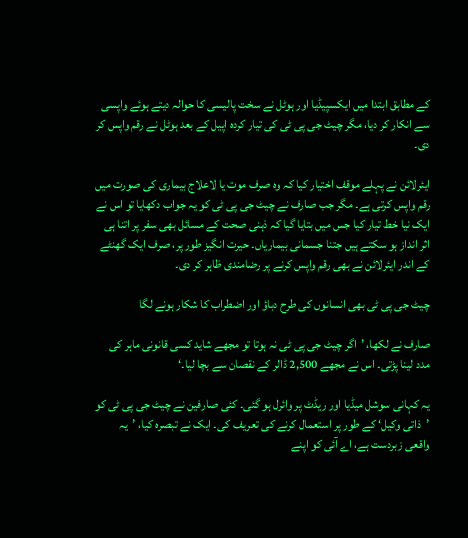کے مطابق ابتدا میں ایکسپیڈیا اور ہوٹل نے سخت پالیسی کا حوالہ دیتے ہوئے واپسی سے انکار کر دیا، مگر چیٹ جی پی ٹی کی تیار کردہ اپیل کے بعد ہوٹل نے رقم واپس کر دی۔

ایئرلائن نے پہلے موقف اختیار کیا کہ وہ صرف موت یا لاعلاج بیماری کی صورت میں رقم واپس کرتی ہے۔ مگر جب صارف نے چیٹ جی پی ٹی کو یہ جواب دکھایا تو اس نے ایک نیا خط تیار کیا جس میں بتایا گیا کہ ذہنی صحت کے مسائل بھی سفر پر اتنا ہی اثر انداز ہو سکتے ہیں جتنا جسمانی بیماریاں۔ حیرت انگیز طور پر، صرف ایک گھنٹے کے اندر ایئرلائن نے بھی رقم واپس کرنے پر رضامندی ظاہر کر دی۔

چیٹ جی پی ٹی بھی انسانوں کی طرح دباؤ اور اضطراب کا شکار ہونے لگا

صارف نے لکھا، ’اگر چیٹ جی پی ٹی نہ ہوتا تو مجھے شاید کسی قانونی ماہر کی مدد لینا پڑتی۔ اس نے مجھے 2,500 ڈالر کے نقصان سے بچا لیا۔‘

یہ کہانی سوشل میڈیا اور ریڈٹ پر وائرل ہو گئی۔ کئی صارفین نے چیٹ جی پی ٹی کو ’ذاتی وکیل‘ کے طور پر استعمال کرنے کی تعریف کی۔ ایک نے تبصرہ کیا، ’یہ واقعی زبردست ہے، اے آئی کو اپنے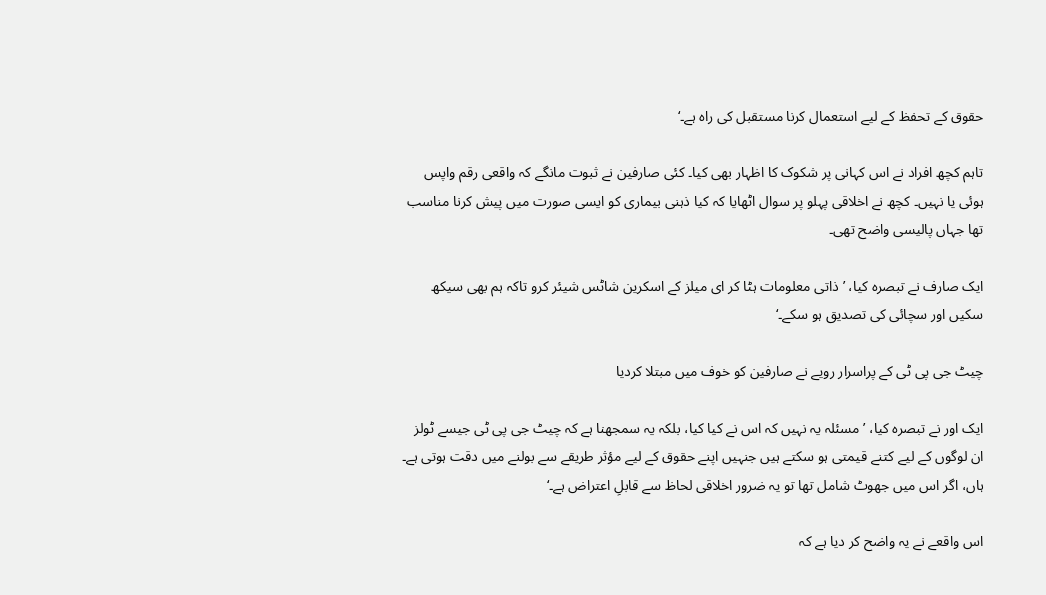حقوق کے تحفظ کے لیے استعمال کرنا مستقبل کی راہ ہے۔‘

تاہم کچھ افراد نے اس کہانی پر شکوک کا اظہار بھی کیا۔ کئی صارفین نے ثبوت مانگے کہ واقعی رقم واپس ہوئی یا نہیں۔ کچھ نے اخلاقی پہلو پر سوال اٹھایا کہ کیا ذہنی بیماری کو ایسی صورت میں پیش کرنا مناسب تھا جہاں پالیسی واضح تھی۔

ایک صارف نے تبصرہ کیا، ’ذاتی معلومات ہٹا کر ای میلز کے اسکرین شاٹس شیئر کرو تاکہ ہم بھی سیکھ سکیں اور سچائی کی تصدیق ہو سکے۔‘

چیٹ جی پی ٹی کے پراسرار رویے نے صارفین کو خوف میں مبتلا کردیا

ایک اور نے تبصرہ کیا، ’مسئلہ یہ نہیں کہ اس نے کیا کیا، بلکہ یہ سمجھنا ہے کہ چیٹ جی پی ٹی جیسے ٹولز ان لوگوں کے لیے کتنے قیمتی ہو سکتے ہیں جنہیں اپنے حقوق کے لیے مؤثر طریقے سے بولنے میں دقت ہوتی ہے۔ ہاں، اگر اس میں جھوٹ شامل تھا تو یہ ضرور اخلاقی لحاظ سے قابلِ اعتراض ہے۔‘

اس واقعے نے یہ واضح کر دیا ہے کہ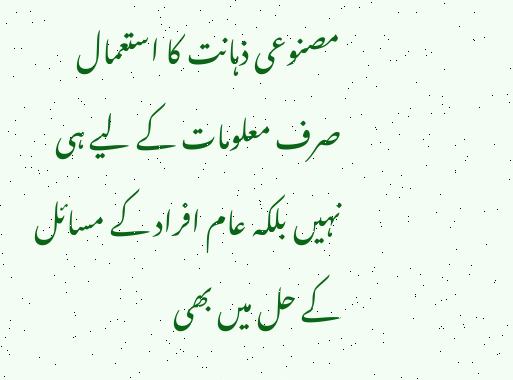مصنوعی ذہانت کا استعمال صرف معلومات کے لیے ہی نہیں بلکہ عام افراد کے مسائل کے حل میں بھی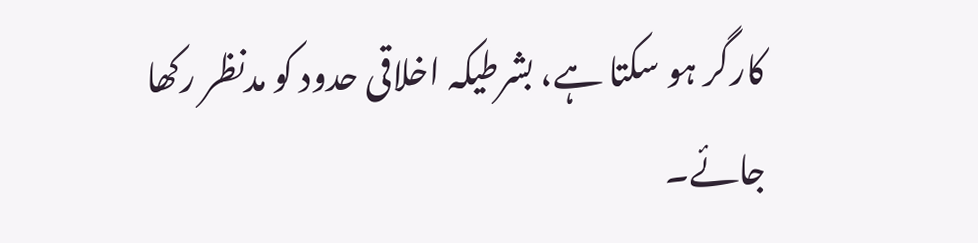کارگر ہو سکتا ہے، بشرطیکہ اخلاقی حدود کو مدنظر رکھا جائے۔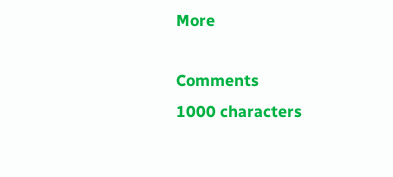More

Comments
1000 characters